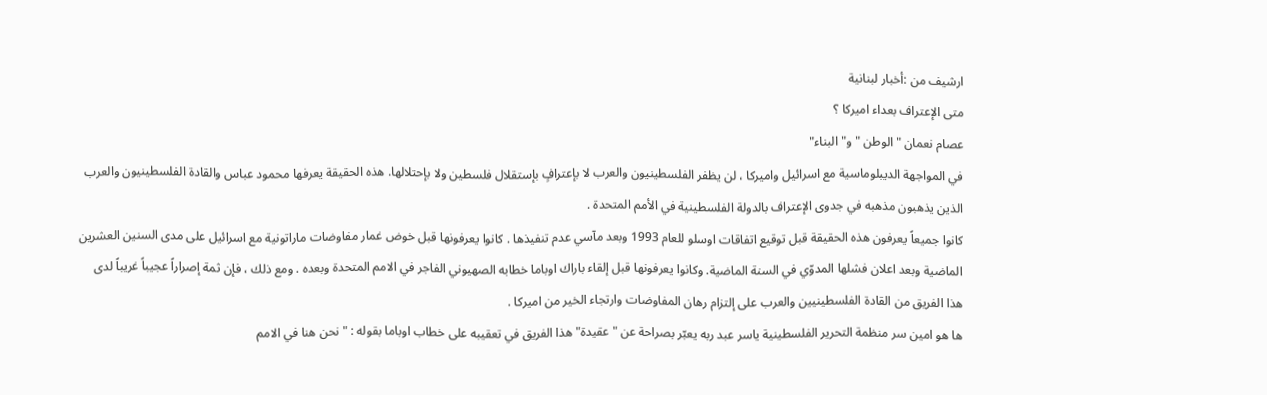ارشيف من :أخبار لبنانية
متى الإعتراف بعداء اميركا ؟
عصام نعمان " الوطن " و"البناء"
في المواجهة الديبلوماسية مع اسرائيل واميركا ، لن يظفر الفلسطينيون والعرب لا بإعترافٍ بإستقلال فلسطين ولا بإحتلالها. هذه الحقيقة يعرفها محمود عباس والقادة الفلسطينيون والعرب الذين يذهبون مذهبه في جدوى الإعتراف بالدولة الفلسطينية في الأمم المتحدة .
كانوا جميعاً يعرفون هذه الحقيقة قبل توقيع اتفاقات اوسلو للعام 1993 وبعد مآسي عدم تنفيذها . كانوا يعرفونها قبل خوض غمار مفاوضات ماراتونية مع اسرائيل على مدى السنين العشرين الماضية وبعد اعلان فشلها المدوّي في السنة الماضية. وكانوا يعرفونها قبل إلقاء باراك اوباما خطابه الصهيوني الفاجر في الامم المتحدة وبعده . ومع ذلك ، فإن ثمة إصراراً عجيباً غريباً لدى هذا الفريق من القادة الفلسطينيين والعرب على إلتزام رهان المفاوضات وارتجاء الخير من اميركا .
ها هو امين سر منظمة التحرير الفلسطينية ياسر عبد ربه يعبّر بصراحة عن "عقيدة" هذا الفريق في تعقيبه على خطاب اوباما بقوله : "نحن هنا في الامم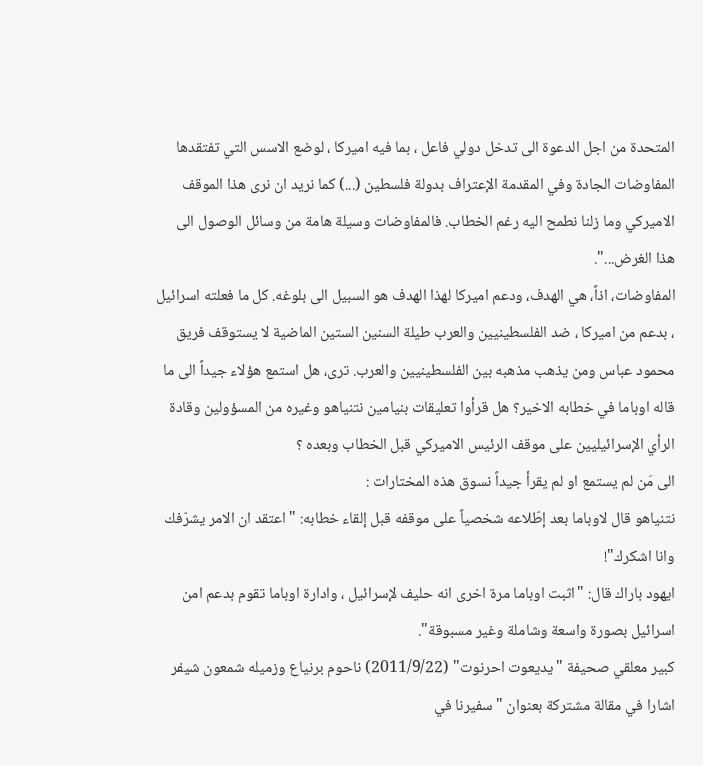المتحدة من اجل الدعوة الى تدخل دولي فاعل ، بما فيه اميركا ، لوضع الاسس التي تفتقدها المفاوضات الجادة وفي المقدمة الإعتراف بدولة فلسطين (...) كما نريد ان نرى هذا الموقف الاميركي وما زلنا نطمح اليه رغم الخطاب. فالمفاوضات وسيلة هامة من وسائل الوصول الى هذا الغرض...".
المفاوضات، اذاً، هي الهدف، ودعم اميركا لهذا الهدف هو السبيل الى بلوغه. كل ما فعلته اسرائيل ، بدعم من اميركا ، ضد الفلسطينيين والعرب طيلة السنين الستين الماضية لا يستوقف فريق محمود عباس ومن يذهب مذهبه بين الفلسطينيين والعرب. ترى، هل استمع هؤلاء جيداً الى ما قاله اوباما في خطابه الاخير؟ هل قرأوا تعليقات بنيامين نتنياهو وغيره من المسؤولين وقادة الرأي الإسرائيليين على موقف الرئيس الاميركي قبل الخطاب وبعده ؟
الى مَن لم يستمع او لم يقرأ جيداً نسوق هذه المختارات :
نتنياهو قال لاوباما بعد إطّلاعه شخصياً على موقفه قبل إلقاء خطابه: "اعتقد ان الامر يشرّفك وانا اشكرك"!
ايهود باراك قال: "اثبت اوباما مرة اخرى انه حليف لإسرائيل ، وادارة اوباما تقوم بدعم امن اسرائيل بصورة واسعة وشاملة وغير مسبوقة".
كبير معلقي صحيفة "يديعوت احرنوت" (2011/9/22) ناحوم برنياع وزميله شمعون شيفر اشارا في مقالة مشتركة بعنوان "سفيرنا في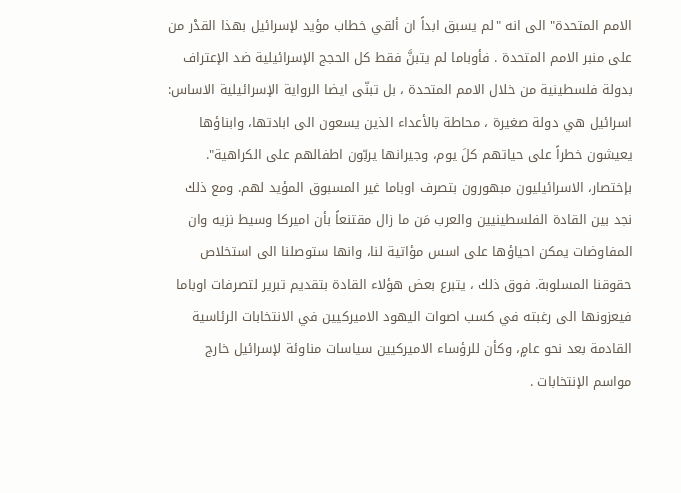الامم المتحدة" الى انه "لم يسبق ابداً ان ألقي خطاب مؤيد لإسرائيل بهذا القدْر من على منبر الامم المتحدة . فأوباما لم يتبنَّ فقط كل الحجج الإسرائيلية ضد الإعتراف بدولة فلسطينية من خلال الامم المتحدة ، بل تبنّى ايضا الرواية الإسرائيلية الاساس: اسرائيل هي دولة صغيرة ، محاطة بالأعداء الذين يسعون الى ابادتها، وابناؤها يعيشون خطراً على حياتهم كلَ يوم، وجيرانها يربّون اطفالهم على الكراهية".
بإختصار، الاسرائيليون مبهورون بتصرف اوباما غير المسبوق المؤيد لهم. ومع ذلك نجد بين القادة الفلسطينيين والعرب مَن ما زال مقتنعاً بأن اميركا وسيط نزيه وان المفاوضات يمكن احياؤها على اسس مؤاتية لنا، وانها ستوصلنا الى استخلاص حقوقنا المسلوبة. فوق ذلك ، يتبرع بعض هؤلاء القادة بتقديم تبرير لتصرفات اوباما فيعزونها الى رغبته في كسب اصوات اليهود الاميركيين في الانتخابات الرئاسية القادمة بعد نحو عامٍ، وكأن للرؤساء الاميركيين سياسات مناوئة لإسرائيل خارج مواسم الإنتخابات .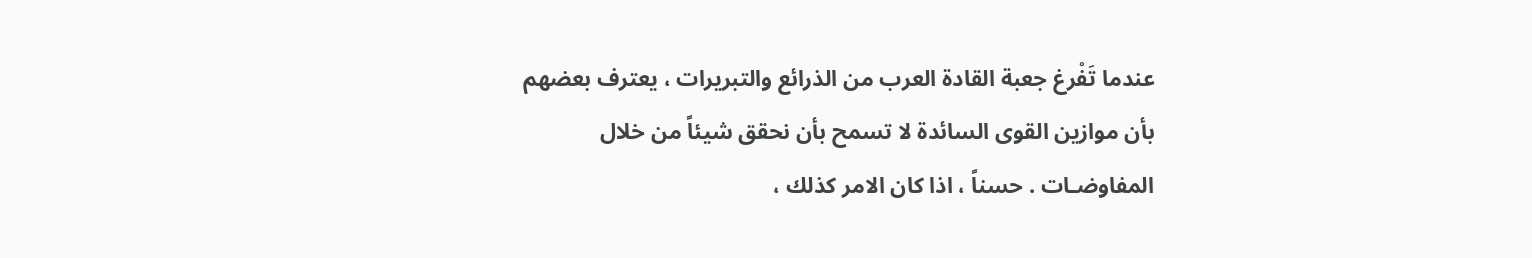عندما تَفْرغ جعبة القادة العرب من الذرائع والتبريرات ، يعترف بعضهم بأن موازين القوى السائدة لا تسمح بأن نحقق شيئاً من خلال المفاوضـات . حسناً ، اذا كان الامر كذلك ،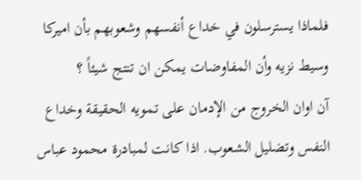فلماذا يسترسلون في خداع أنفسهم وشعوبهم بأن اميركا وسيط نزيه وأن المفاوضات يمكن ان تنتج شيئاً ؟
آن اوان الخروج من الإدمان على تمويه الحقيقة وخداع النفس وتضليل الشعوب. اذا كانت لمبادرة محمود عباس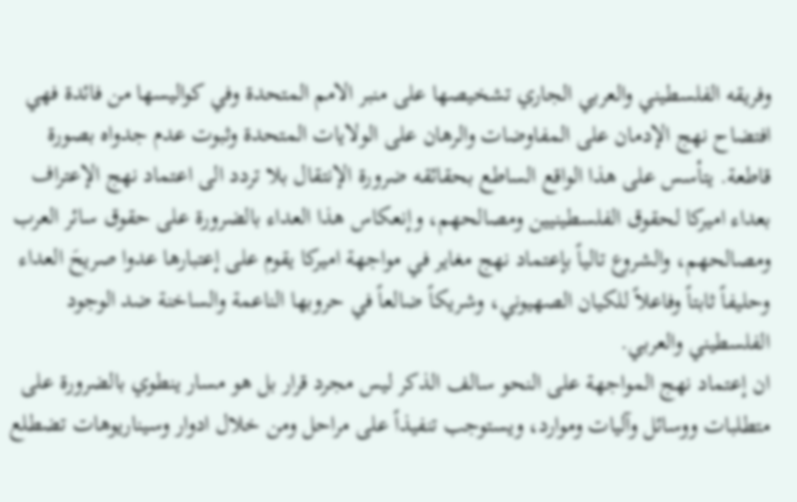وفريقه الفلسطيني والعربي الجاري تشخيصها على منبر الامم المتحدة وفي كواليسها من فائدة فهي افتضاح نهج الإدمان على المفاوضات والرهان على الولايات المتحدة وثبوت عدم جدواه بصورة قاطعة. يتأسس على هذا الواقع الساطع بحقائقه ضرورة الإنتقال بلا تردد الى اعتماد نهج الإعتراف بعداء اميركا لحقوق الفلسطينيين ومصالحهم، وإنعكاس هذا العداء بالضرورة على حقوق سائر العرب ومصالحهم، والشروع تالياً بإعتماد نهج مغاير في مواجهة اميركا يقوم على إعتبارها عدوا صريحَ العداء وحليفاً ثابتاً وفاعلاً للكيان الصهيوني، وشريكاً ضالعاً في حروبها الناعمة والساخنة ضد الوجود الفلسطيني والعربي.
ان إعتماد نهج المواجهة على النحو سالف الذكر ليس مجرد قرار بل هو مسار ينطوي بالضرورة على متطلبات ووسائل وآليات وموارد، ويستوجب تنفيذاً على مراحل ومن خلال ادوار وسيناريوهات تضطلع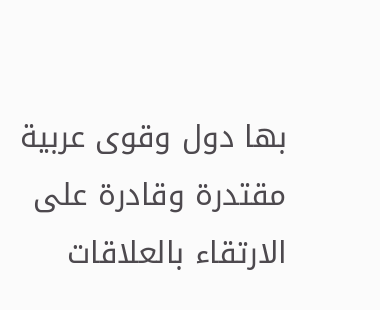بها دول وقوى عربية مقتدرة وقادرة على الارتقاء بالعلاقات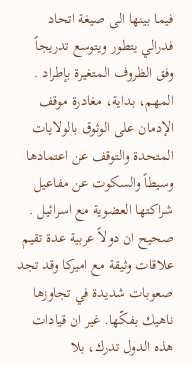فيما بينها الى صيغة اتحاد فدرالي يتطور ويتوسع تدريجاً وفق الظروف المتغيرة بإطراد . المهم، بداية، مغادرة موقف الإدمان على الوثوق بالولايات المتحدة والتوقف عن اعتمادها وسيطاً والسكوت عن مفاعيل شراكتها العضوية مع اسرائيل .
صحيح ان دولاً عربية عدة تقيم علاقات وثيقة مع اميركا وقد تجد صعوبات شديدة في تجاوزها ناهيك بفكّها. غير ان قيادات هذه الدول تدرك، بلا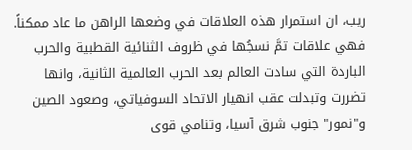ريب، ان استمرار هذه العلاقات في وضعها الراهن ما عاد ممكناً. فهي علاقات تمَّ نسجُها في ظروف الثنائية القطبية والحرب الباردة التي سادت العالم بعد الحرب العالمية الثانية، وانها تضررت وتبدلت عقب انهيار الاتحاد السوفياتي، وصعود الصين و"نمور" جنوب شرق آسيا، وتنامي قوى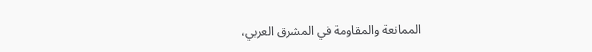الممانعة والمقاومة في المشرق العربي،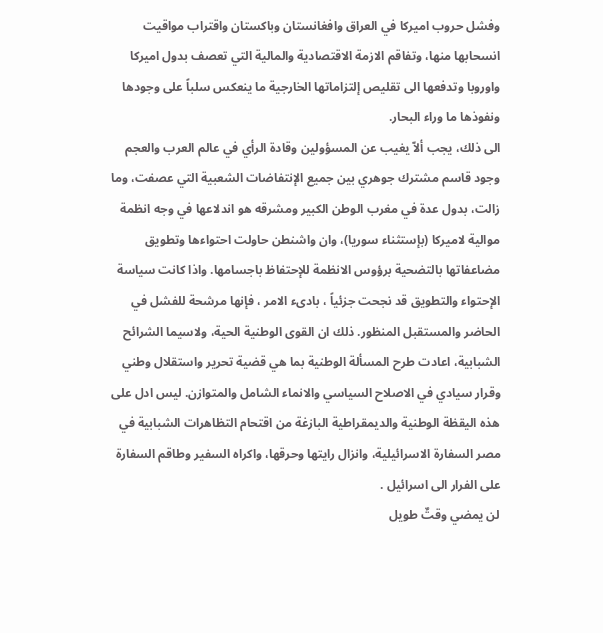وفشل حروب اميركا في العراق وافغانستان وباكستان واقتراب مواقيت انسحابها منها، وتفاقم الازمة الاقتصادية والمالية التي تعصف بدول اميركا واوروبا وتدفعها الى تقليص إلتزاماتها الخارجية ما ينعكس سلباً على وجودها ونفوذها ما وراء البحار.
الى ذلك، يجب ألاّ يغيب عن المسؤولين وقادة الرأي في عالم العرب والعجم وجود قاسم مشترك جوهري بين جميع الإنتفاضات الشعبية التي عصفت، وما زالت، بدول عدة في مغرب الوطن الكبير ومشرقه هو اندلاعها في وجه انظمة موالية لاميركا (بإستثناء سوريا)، وان واشنطن حاولت احتواءها وتطويق مضاعفاتها بالتضحية برؤوس الانظمة للإحتفاظ باجسامها. واذا كانت سياسة الإحتواء والتطويق قد نجحت جزئياً ، بادىء الامر ، فإنها مرشحة للفشل في الحاضر والمستقبل المنظور. ذلك ان القوى الوطنية الحية، ولاسيما الشرائح الشبابية، اعادت طرح المسألة الوطنية بما هي قضية تحرير واستقلال وطني وقرار سيادي في الاصلاح السياسي والانماء الشامل والمتوازن. ليس ادل على هذه اليقظة الوطنية والديمقراطية البازغة من اقتحام التظاهرات الشبابية في مصر السفارة الاسرائيلية، وانزال رايتها وحرقها، واكراه السفير وطاقم السفارة على الفرار الى اسرائيل .
لن يمضي وقتٌ طويل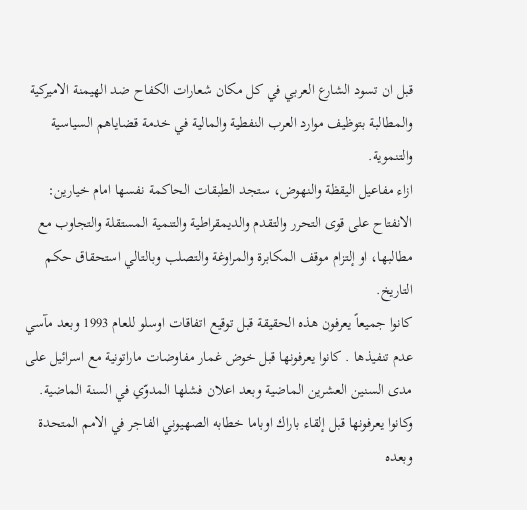قبل ان تسود الشارع العربي في كل مكان شعارات الكفاح ضد الهيمنة الاميركية والمطالبة بتوظيف موارد العرب النفطية والمالية في خدمة قضاياهم السياسية والتنموية.
ازاء مفاعيل اليقظة والنهوض، ستجد الطبقات الحاكمة نفسها امام خيارين: الانفتاح على قوى التحرر والتقدم والديمقراطية والتنمية المستقلة والتجاوب مع مطالبها، او إلتزام موقف المكابرة والمراوغة والتصلب وبالتالي استحقاق حكم التاريخ.
كانوا جميعاً يعرفون هذه الحقيقة قبل توقيع اتفاقات اوسلو للعام 1993 وبعد مآسي عدم تنفيذها . كانوا يعرفونها قبل خوض غمار مفاوضات ماراتونية مع اسرائيل على مدى السنين العشرين الماضية وبعد اعلان فشلها المدوّي في السنة الماضية. وكانوا يعرفونها قبل إلقاء باراك اوباما خطابه الصهيوني الفاجر في الامم المتحدة وبعده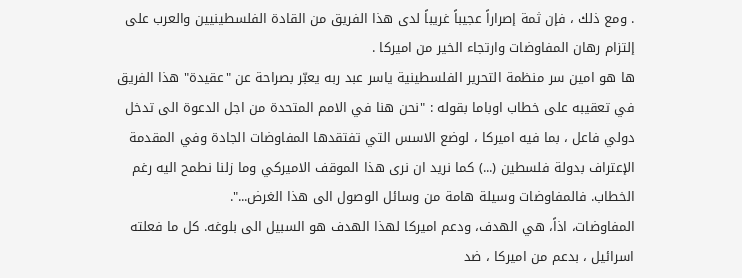. ومع ذلك ، فإن ثمة إصراراً عجيباً غريباً لدى هذا الفريق من القادة الفلسطينيين والعرب على إلتزام رهان المفاوضات وارتجاء الخير من اميركا .
ها هو امين سر منظمة التحرير الفلسطينية ياسر عبد ربه يعبّر بصراحة عن "عقيدة" هذا الفريق في تعقيبه على خطاب اوباما بقوله : "نحن هنا في الامم المتحدة من اجل الدعوة الى تدخل دولي فاعل ، بما فيه اميركا ، لوضع الاسس التي تفتقدها المفاوضات الجادة وفي المقدمة الإعتراف بدولة فلسطين (...) كما نريد ان نرى هذا الموقف الاميركي وما زلنا نطمح اليه رغم الخطاب. فالمفاوضات وسيلة هامة من وسائل الوصول الى هذا الغرض...".
المفاوضات، اذاً، هي الهدف، ودعم اميركا لهذا الهدف هو السبيل الى بلوغه. كل ما فعلته اسرائيل ، بدعم من اميركا ، ضد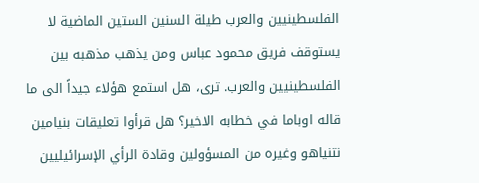الفلسطينيين والعرب طيلة السنين الستين الماضية لا يستوقف فريق محمود عباس ومن يذهب مذهبه بين الفلسطينيين والعرب. ترى، هل استمع هؤلاء جيداً الى ما قاله اوباما في خطابه الاخير؟ هل قرأوا تعليقات بنيامين نتنياهو وغيره من المسؤولين وقادة الرأي الإسرائيليين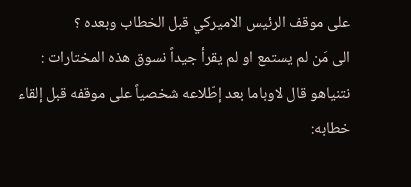على موقف الرئيس الاميركي قبل الخطاب وبعده ؟
الى مَن لم يستمع او لم يقرأ جيداً نسوق هذه المختارات :
نتنياهو قال لاوباما بعد إطّلاعه شخصياً على موقفه قبل إلقاء خطابه: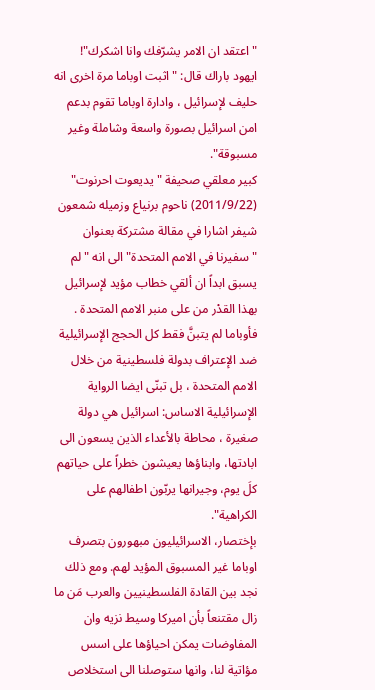"اعتقد ان الامر يشرّفك وانا اشكرك"!
ايهود باراك قال: "اثبت اوباما مرة اخرى انه حليف لإسرائيل ، وادارة اوباما تقوم بدعم امن اسرائيل بصورة واسعة وشاملة وغير مسبوقة".
كبير معلقي صحيفة "يديعوت احرنوت" (2011/9/22) ناحوم برنياع وزميله شمعون شيفر اشارا في مقالة مشتركة بعنوان "سفيرنا في الامم المتحدة" الى انه "لم يسبق ابداً ان ألقي خطاب مؤيد لإسرائيل بهذا القدْر من على منبر الامم المتحدة . فأوباما لم يتبنَّ فقط كل الحجج الإسرائيلية ضد الإعتراف بدولة فلسطينية من خلال الامم المتحدة ، بل تبنّى ايضا الرواية الإسرائيلية الاساس: اسرائيل هي دولة صغيرة ، محاطة بالأعداء الذين يسعون الى ابادتها، وابناؤها يعيشون خطراً على حياتهم كلَ يوم، وجيرانها يربّون اطفالهم على الكراهية".
بإختصار، الاسرائيليون مبهورون بتصرف اوباما غير المسبوق المؤيد لهم. ومع ذلك نجد بين القادة الفلسطينيين والعرب مَن ما زال مقتنعاً بأن اميركا وسيط نزيه وان المفاوضات يمكن احياؤها على اسس مؤاتية لنا، وانها ستوصلنا الى استخلاص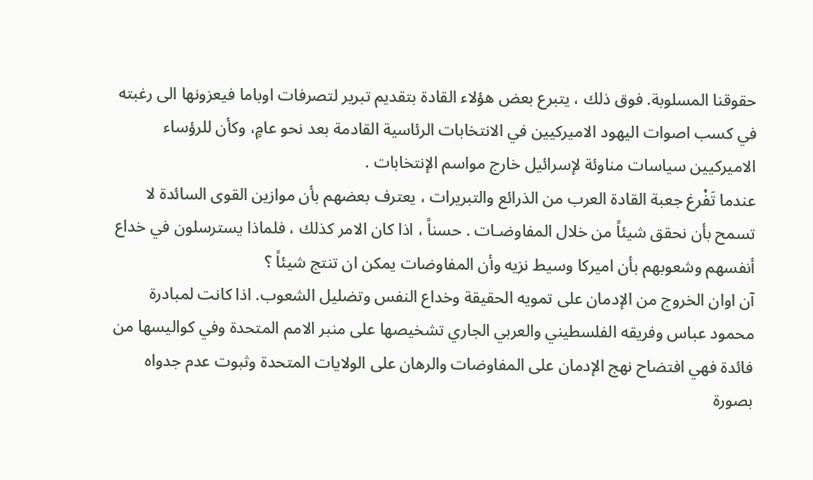حقوقنا المسلوبة. فوق ذلك ، يتبرع بعض هؤلاء القادة بتقديم تبرير لتصرفات اوباما فيعزونها الى رغبته في كسب اصوات اليهود الاميركيين في الانتخابات الرئاسية القادمة بعد نحو عامٍ، وكأن للرؤساء الاميركيين سياسات مناوئة لإسرائيل خارج مواسم الإنتخابات .
عندما تَفْرغ جعبة القادة العرب من الذرائع والتبريرات ، يعترف بعضهم بأن موازين القوى السائدة لا تسمح بأن نحقق شيئاً من خلال المفاوضـات . حسناً ، اذا كان الامر كذلك ، فلماذا يسترسلون في خداع أنفسهم وشعوبهم بأن اميركا وسيط نزيه وأن المفاوضات يمكن ان تنتج شيئاً ؟
آن اوان الخروج من الإدمان على تمويه الحقيقة وخداع النفس وتضليل الشعوب. اذا كانت لمبادرة محمود عباس وفريقه الفلسطيني والعربي الجاري تشخيصها على منبر الامم المتحدة وفي كواليسها من فائدة فهي افتضاح نهج الإدمان على المفاوضات والرهان على الولايات المتحدة وثبوت عدم جدواه بصورة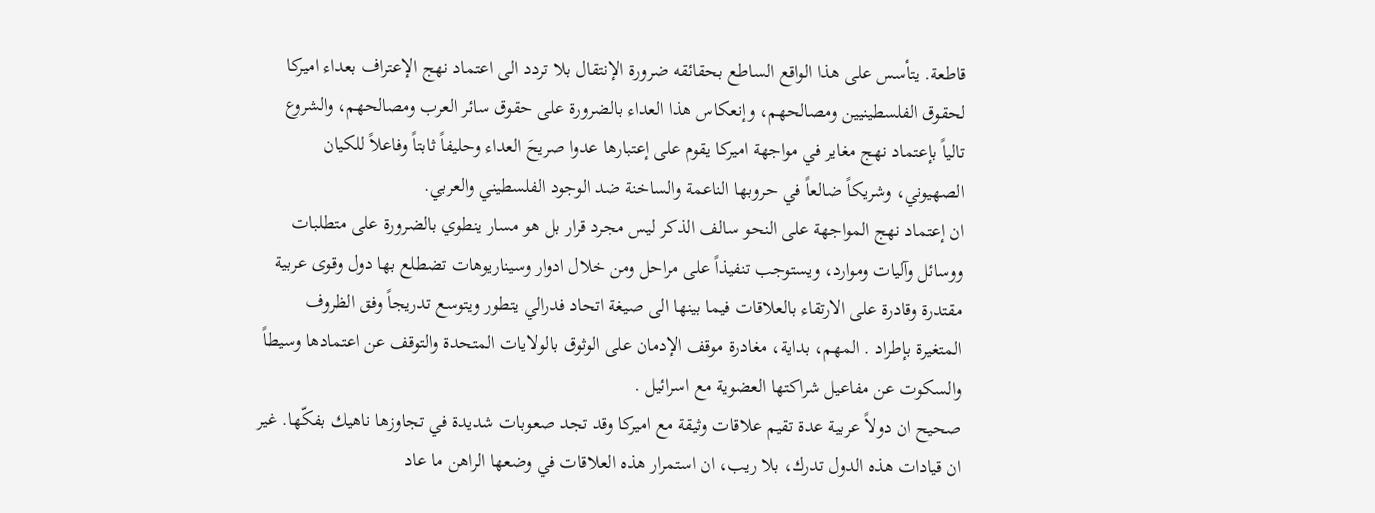قاطعة. يتأسس على هذا الواقع الساطع بحقائقه ضرورة الإنتقال بلا تردد الى اعتماد نهج الإعتراف بعداء اميركا لحقوق الفلسطينيين ومصالحهم، وإنعكاس هذا العداء بالضرورة على حقوق سائر العرب ومصالحهم، والشروع تالياً بإعتماد نهج مغاير في مواجهة اميركا يقوم على إعتبارها عدوا صريحَ العداء وحليفاً ثابتاً وفاعلاً للكيان الصهيوني، وشريكاً ضالعاً في حروبها الناعمة والساخنة ضد الوجود الفلسطيني والعربي.
ان إعتماد نهج المواجهة على النحو سالف الذكر ليس مجرد قرار بل هو مسار ينطوي بالضرورة على متطلبات ووسائل وآليات وموارد، ويستوجب تنفيذاً على مراحل ومن خلال ادوار وسيناريوهات تضطلع بها دول وقوى عربية مقتدرة وقادرة على الارتقاء بالعلاقات فيما بينها الى صيغة اتحاد فدرالي يتطور ويتوسع تدريجاً وفق الظروف المتغيرة بإطراد . المهم، بداية، مغادرة موقف الإدمان على الوثوق بالولايات المتحدة والتوقف عن اعتمادها وسيطاً والسكوت عن مفاعيل شراكتها العضوية مع اسرائيل .
صحيح ان دولاً عربية عدة تقيم علاقات وثيقة مع اميركا وقد تجد صعوبات شديدة في تجاوزها ناهيك بفكّها. غير ان قيادات هذه الدول تدرك، بلا ريب، ان استمرار هذه العلاقات في وضعها الراهن ما عاد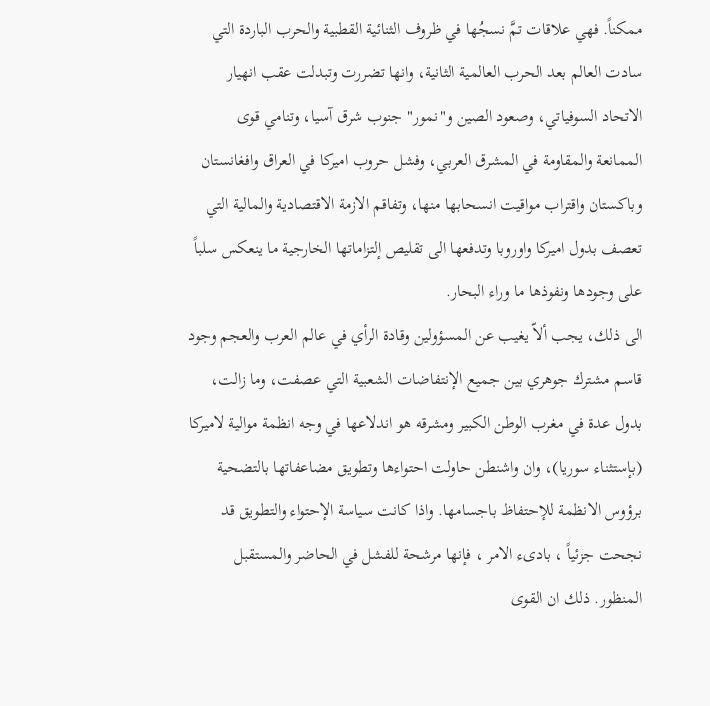ممكناً. فهي علاقات تمَّ نسجُها في ظروف الثنائية القطبية والحرب الباردة التي سادت العالم بعد الحرب العالمية الثانية، وانها تضررت وتبدلت عقب انهيار الاتحاد السوفياتي، وصعود الصين و"نمور" جنوب شرق آسيا، وتنامي قوى الممانعة والمقاومة في المشرق العربي، وفشل حروب اميركا في العراق وافغانستان وباكستان واقتراب مواقيت انسحابها منها، وتفاقم الازمة الاقتصادية والمالية التي تعصف بدول اميركا واوروبا وتدفعها الى تقليص إلتزاماتها الخارجية ما ينعكس سلباً على وجودها ونفوذها ما وراء البحار.
الى ذلك، يجب ألاّ يغيب عن المسؤولين وقادة الرأي في عالم العرب والعجم وجود قاسم مشترك جوهري بين جميع الإنتفاضات الشعبية التي عصفت، وما زالت، بدول عدة في مغرب الوطن الكبير ومشرقه هو اندلاعها في وجه انظمة موالية لاميركا (بإستثناء سوريا)، وان واشنطن حاولت احتواءها وتطويق مضاعفاتها بالتضحية برؤوس الانظمة للإحتفاظ باجسامها. واذا كانت سياسة الإحتواء والتطويق قد نجحت جزئياً ، بادىء الامر ، فإنها مرشحة للفشل في الحاضر والمستقبل المنظور. ذلك ان القوى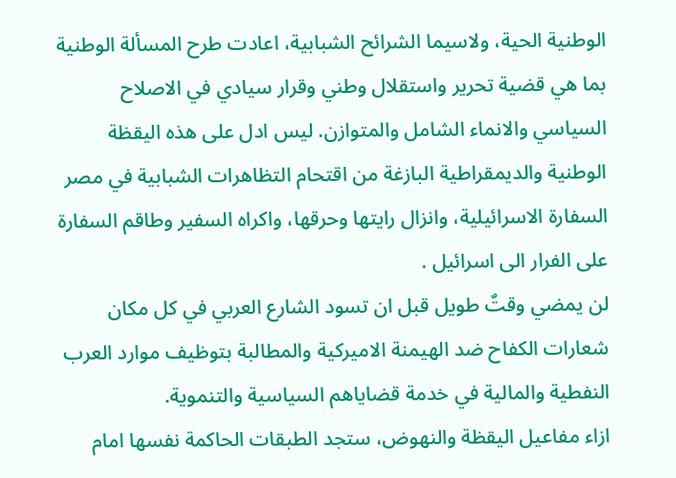الوطنية الحية، ولاسيما الشرائح الشبابية، اعادت طرح المسألة الوطنية بما هي قضية تحرير واستقلال وطني وقرار سيادي في الاصلاح السياسي والانماء الشامل والمتوازن. ليس ادل على هذه اليقظة الوطنية والديمقراطية البازغة من اقتحام التظاهرات الشبابية في مصر السفارة الاسرائيلية، وانزال رايتها وحرقها، واكراه السفير وطاقم السفارة على الفرار الى اسرائيل .
لن يمضي وقتٌ طويل قبل ان تسود الشارع العربي في كل مكان شعارات الكفاح ضد الهيمنة الاميركية والمطالبة بتوظيف موارد العرب النفطية والمالية في خدمة قضاياهم السياسية والتنموية.
ازاء مفاعيل اليقظة والنهوض، ستجد الطبقات الحاكمة نفسها امام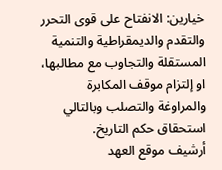خيارين: الانفتاح على قوى التحرر والتقدم والديمقراطية والتنمية المستقلة والتجاوب مع مطالبها، او إلتزام موقف المكابرة والمراوغة والتصلب وبالتالي استحقاق حكم التاريخ.
أرشيف موقع العهد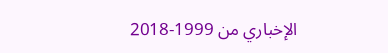الإخباري من 1999-2018